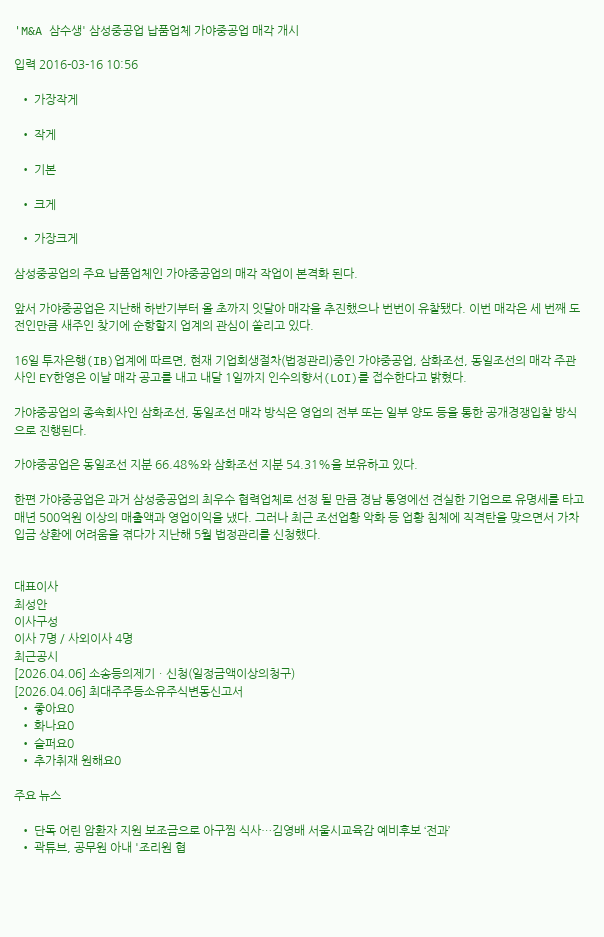'M&A 삼수생' 삼성중공업 납품업체 가야중공업 매각 개시

입력 2016-03-16 10:56

  • 가장작게

  • 작게

  • 기본

  • 크게

  • 가장크게

삼성중공업의 주요 납품업체인 가야중공업의 매각 작업이 본격화 된다.

앞서 가야중공업은 지난해 하반기부터 올 초까지 잇달아 매각을 추진했으나 번번이 유찰됐다. 이번 매각은 세 번째 도전인만큼 새주인 찾기에 순항할지 업계의 관심이 쏠리고 있다.

16일 투자은행(IB)업계에 따르면, 현재 기업회생절차(법정관리)중인 가야중공업, 삼화조선, 동일조선의 매각 주관사인 EY한영은 이날 매각 공고를 내고 내달 1일까지 인수의향서(LOI)를 접수한다고 밝혔다.

가야중공업의 종속회사인 삼화조선, 동일조선 매각 방식은 영업의 전부 또는 일부 양도 등을 통한 공개경쟁입찰 방식으로 진행된다.

가야중공업은 동일조선 지분 66.48%와 삼화조선 지분 54.31%을 보유하고 있다.

한편 가야중공업은 과거 삼성중공업의 최우수 협력업체로 선정 될 만큼 경남 통영에선 견실한 기업으로 유명세를 타고 매년 500억원 이상의 매출액과 영업이익을 냈다. 그러나 최근 조선업황 악화 등 업황 침체에 직격탄을 맞으면서 가차입금 상환에 어려움을 겪다가 지난해 5월 법정관리를 신청했다.


대표이사
최성안
이사구성
이사 7명 / 사외이사 4명
최근공시
[2026.04.06] 소송등의제기ㆍ신청(일정금액이상의청구)
[2026.04.06] 최대주주등소유주식변동신고서
  • 좋아요0
  • 화나요0
  • 슬퍼요0
  • 추가취재 원해요0

주요 뉴스

  • 단독 어린 암환자 지원 보조금으로 아구찜 식사…김영배 서울시교육감 예비후보 ‘전과’
  • 곽튜브, 공무원 아내 '조리원 협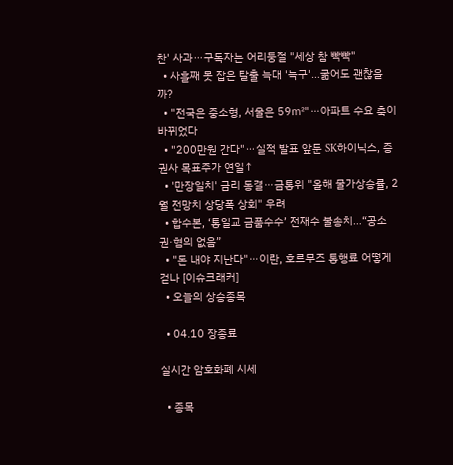찬' 사과⋯구독자는 어리둥절 "세상 참 빡빡"
  • 사흘째 못 잡은 탈출 늑대 '늑구'…굶어도 괜찮을까?
  • "전국은 중소형, 서울은 59㎡"⋯아파트 수요 축이 바뀌었다
  • "200만원 간다"⋯실적 발표 앞둔 SK하이닉스, 증권사 목표주가 연일↑
  • '만장일치' 금리 동결⋯금통위 "올해 물가상승률, 2월 전망치 상당폭 상회" 우려
  • 합수본, ‘통일교 금품수수’ 전재수 불송치…“공소권·혐의 없음”
  • "돈 내야 지난다"⋯이란, 호르무즈 통행료 어떻게 걷나 [이슈크래커]
  • 오늘의 상승종목

  • 04.10 장종료

실시간 암호화폐 시세

  • 종목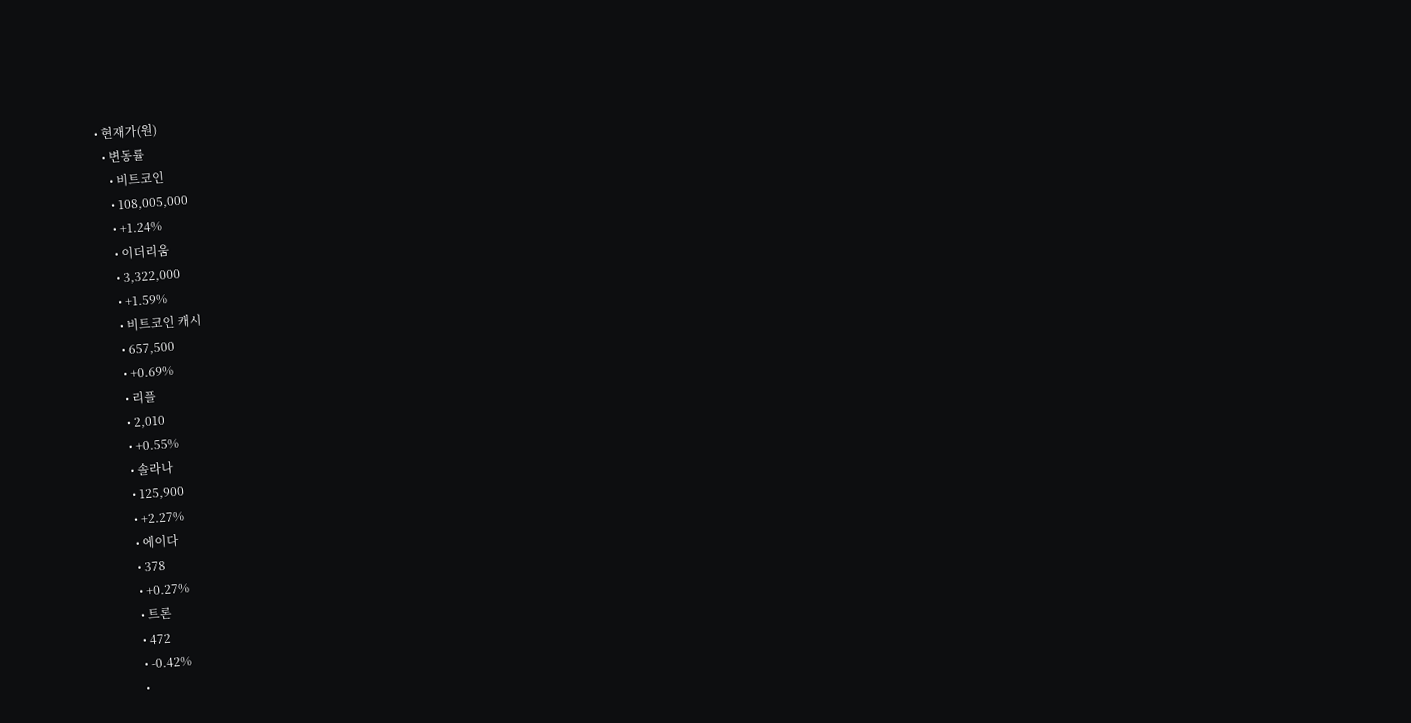• 현재가(원)
  • 변동률
    • 비트코인
    • 108,005,000
    • +1.24%
    • 이더리움
    • 3,322,000
    • +1.59%
    • 비트코인 캐시
    • 657,500
    • +0.69%
    • 리플
    • 2,010
    • +0.55%
    • 솔라나
    • 125,900
    • +2.27%
    • 에이다
    • 378
    • +0.27%
    • 트론
    • 472
    • -0.42%
    •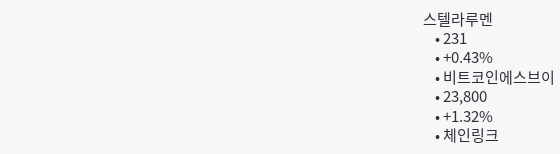스텔라루멘
    • 231
    • +0.43%
    • 비트코인에스브이
    • 23,800
    • +1.32%
    • 체인링크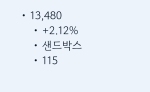• 13,480
    • +2.12%
    • 샌드박스
    • 115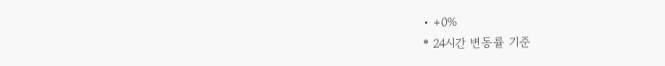• +0%
* 24시간 변동률 기준